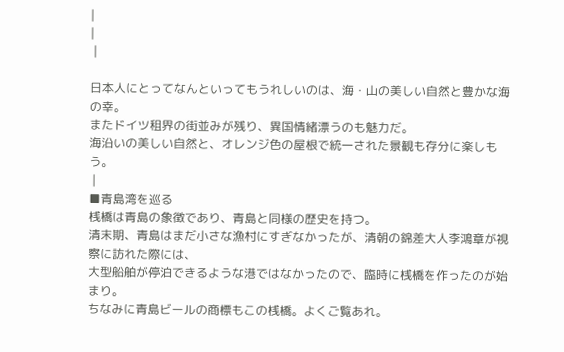|
|
 |

日本人にとってなんといってもうれしいのは、海・山の美しい自然と豊かな海の幸。
またドイツ租界の街並みが残り、異国情緒漂うのも魅力だ。
海沿いの美しい自然と、オレンジ色の屋根で統一された景観も存分に楽しもう。
 |
■青島湾を巡る
桟橋は青島の象徴であり、青島と同様の歴史を持つ。
清末期、青島はまだ小さな漁村にすぎなかったが、清朝の錦差大人李鴻章が視察に訪れた際には、
大型船舶が停泊できるような港ではなかったので、臨時に桟橋を作ったのが始まり。
ちなみに青島ビールの商標もこの桟橋。よくご覧あれ。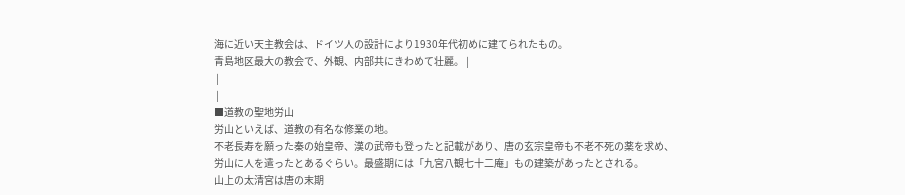海に近い天主教会は、ドイツ人の設計により1930年代初めに建てられたもの。
青島地区最大の教会で、外観、内部共にきわめて壮麗。 |
 |
 |
■道教の聖地労山
労山といえば、道教の有名な修業の地。
不老長寿を願った秦の始皇帝、漢の武帝も登ったと記載があり、唐の玄宗皇帝も不老不死の薬を求め、
労山に人を遣ったとあるぐらい。最盛期には「九宮八観七十二庵」もの建築があったとされる。
山上の太清宮は唐の末期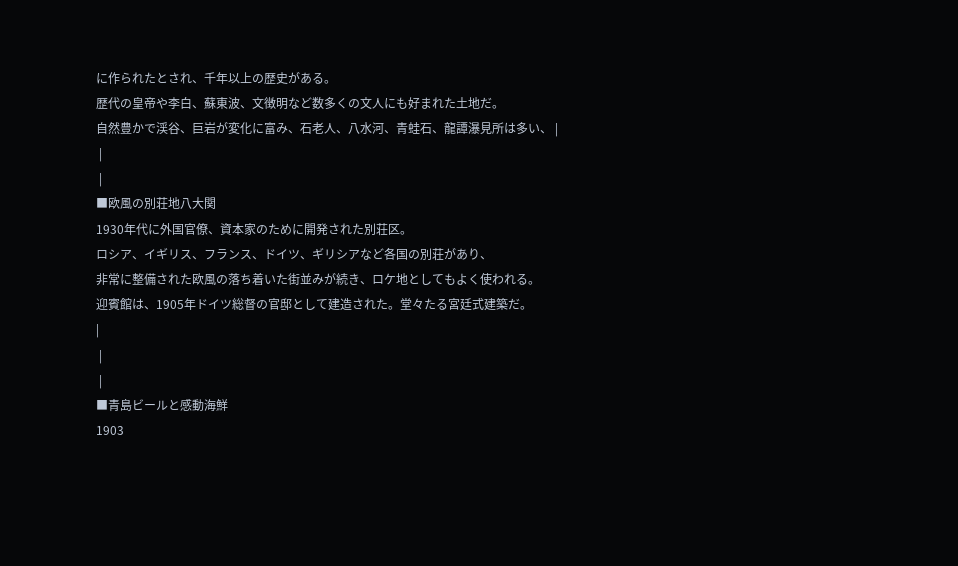に作られたとされ、千年以上の歴史がある。
歴代の皇帝や李白、蘇東波、文徴明など数多くの文人にも好まれた土地だ。
自然豊かで渓谷、巨岩が変化に富み、石老人、八水河、青蛙石、龍譚瀑見所は多い、 |
 |
 |
■欧風の別荘地八大関
1930年代に外国官僚、資本家のために開発された別荘区。
ロシア、イギリス、フランス、ドイツ、ギリシアなど各国の別荘があり、
非常に整備された欧風の落ち着いた街並みが続き、ロケ地としてもよく使われる。
迎賓館は、1905年ドイツ総督の官邸として建造された。堂々たる宮廷式建築だ。
|
 |
 |
■青島ビールと感動海鮮
1903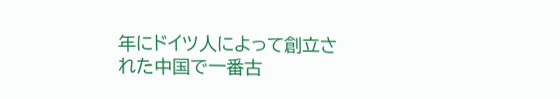年にドイツ人によって創立された中国で一番古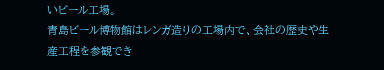いビール工場。
青島ビール博物館はレンガ造りの工場内で、会社の歴史や生産工程を参観でき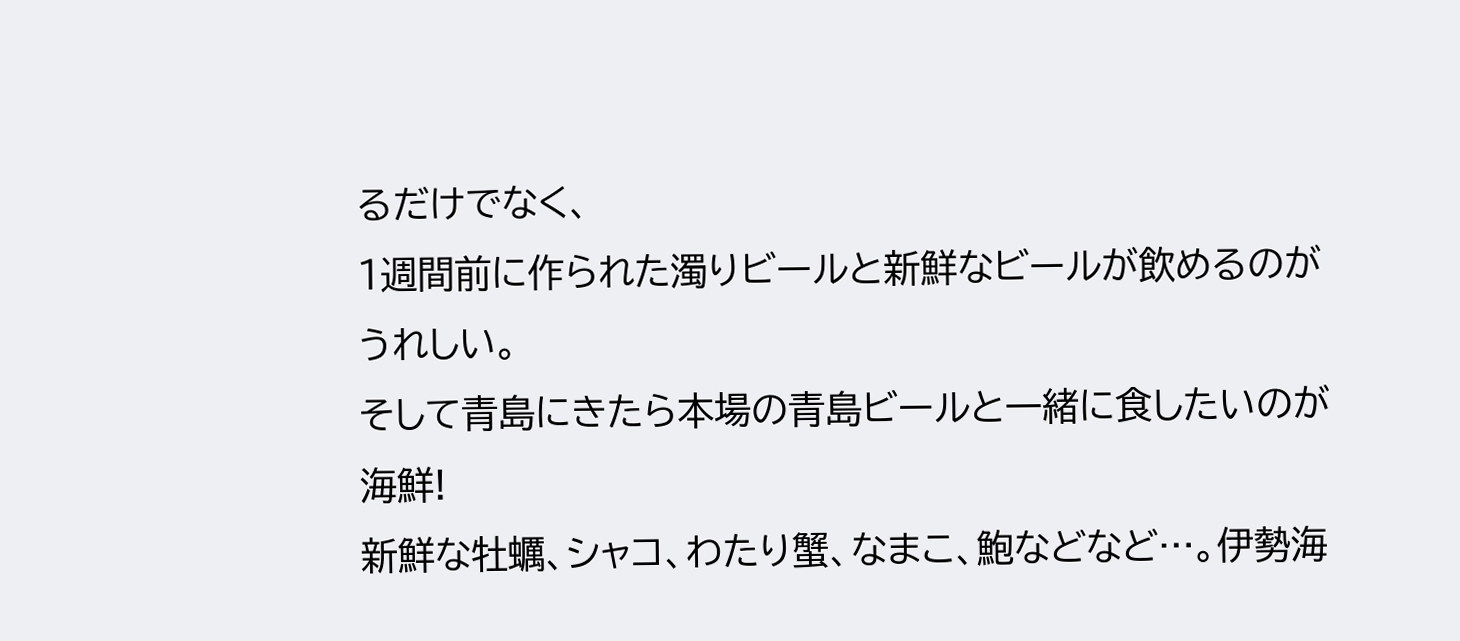るだけでなく、
1週間前に作られた濁りビールと新鮮なビールが飲めるのがうれしい。
そして青島にきたら本場の青島ビールと一緒に食したいのが海鮮!
新鮮な牡蠣、シャコ、わたり蟹、なまこ、鮑などなど…。伊勢海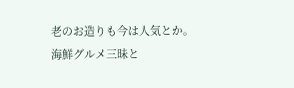老のお造りも今は人気とか。
海鮮グルメ三昧と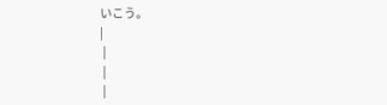いこう。
|
 |
 |
 |